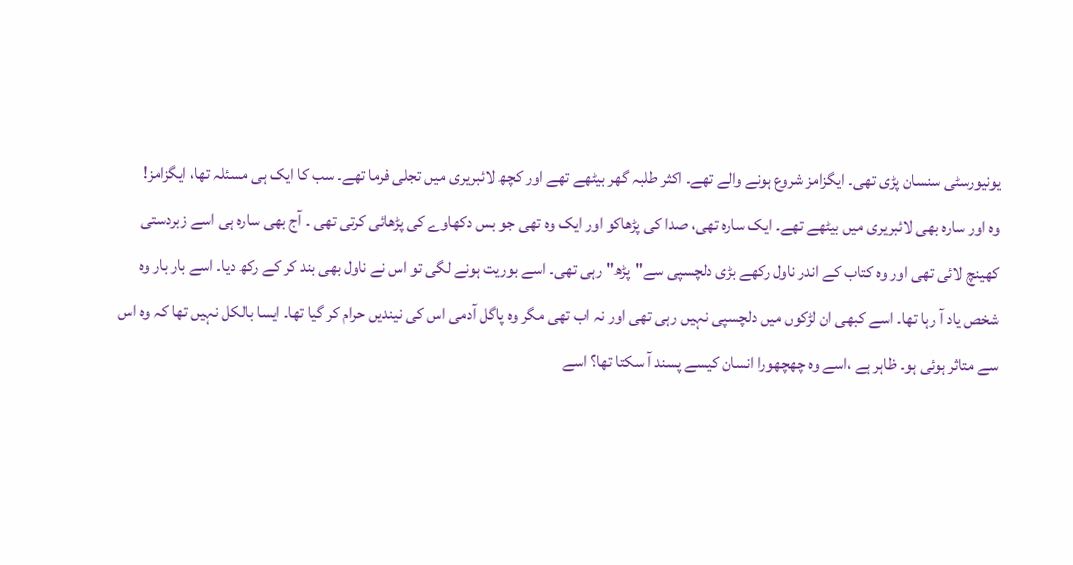یونیورسٹی سنسان پڑی تھی۔ ایگزامز شروع ہونے والے تھے۔ اکثر طلبہ گھر بیٹھے تھے اور کچھ لائبریری میں تجلی فرما تھے۔ سب کا ایک ہی مسئلہ تھا، ایگزامز!
وہ اور سارہ بھی لائبریری میں بیٹھے تھے۔ ایک سارہ تھی، صدا کی پڑھاکو اور ایک وہ تھی جو بس دکھاوے کی پڑھائی کرتی تھی ۔ آج بھی سارہ ہی اسے زبردستی کھینچ لائی تھی اور وہ کتاب کے اندر ناول رکھے بڑی دلچسپی سے"پڑھ" رہی تھی۔ اسے بوریت ہونے لگی تو اس نے ناول بھی بند کر کے رکھ دیا۔ اسے بار بار وہ شخص یاد آ رہا تھا۔ اسے کبھی ان لڑکوں میں دلچسپی نہیں رہی تھی اور نہ اب تھی مگر وہ پاگل آدمی اس کی نیندیں حرام کر گیا تھا۔ ایسا بالکل نہیں تھا کہ وہ اس سے متاثر ہوئی ہو۔ ظاہر ہے ،اسے وہ چھچھورا انسان کیسے پسند آ سکتا تھا؟ اسے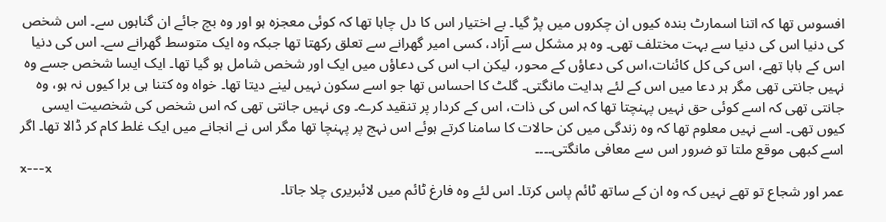افسوس تھا کہ اتنا اسمارٹ بندہ کیوں ان چکروں میں پڑ گیا۔ بے اختیار اس کا دل چاہا تھا کہ کوئی معجزہ ہو اور وہ بچ جائے ان گناہوں سے۔ اس شخص کی دنیا اس کی دنیا سے بہت مختلف تھی۔ وہ ہر مشکل سے آزاد، کسی امیر گھرانے سے تعلق رکھتا تھا جبکہ وہ ایک متوسط گھرانے سے۔ اس کی دنیا اس کے بابا تھے، اس کی کل کائنات،اس کی دعاؤں کے محور، لیکن اب اس کی دعاؤں میں ایک اور شخص شامل ہو گیا تھا۔ ایک ایسا شخص جسے وہ نہیں جانتی تھی مگر ہر دعا میں اس کے لئے ہدایت مانگتی۔ گلٹ کا احساس تھا جو اسے سکون نہیں لینے دیتا تھا۔ خواہ وہ کتنا ہی برا کیوں نہ ہو، وہ جانتی تھی کہ اسے کوئی حق نہیں پہنچتا تھا کہ اس کی ذات، اس کے کردار پر تنقید کرے۔ وی نہیں جانتی تھی کہ اس شخص کی شخصیت ایسی کیوں تھی۔ اسے نہیں معلوم تھا کہ وہ زندگی میں کن حالات کا سامنا کرتے ہوئے اس نہج پر پہنچا تھا مگر اس نے انجانے میں ایک غلط کام کر ڈالا تھا۔ اگر اسے کبھی موقع ملتا تو ضرور اس سے معافی مانگتی۔۔۔۔
x---x
عمر اور شجاع تو تھے نہیں کہ وہ ان کے ساتھ ٹائم پاس کرتا۔ اس لئے وہ فارغ ٹائم میں لائبریری چلا جاتا۔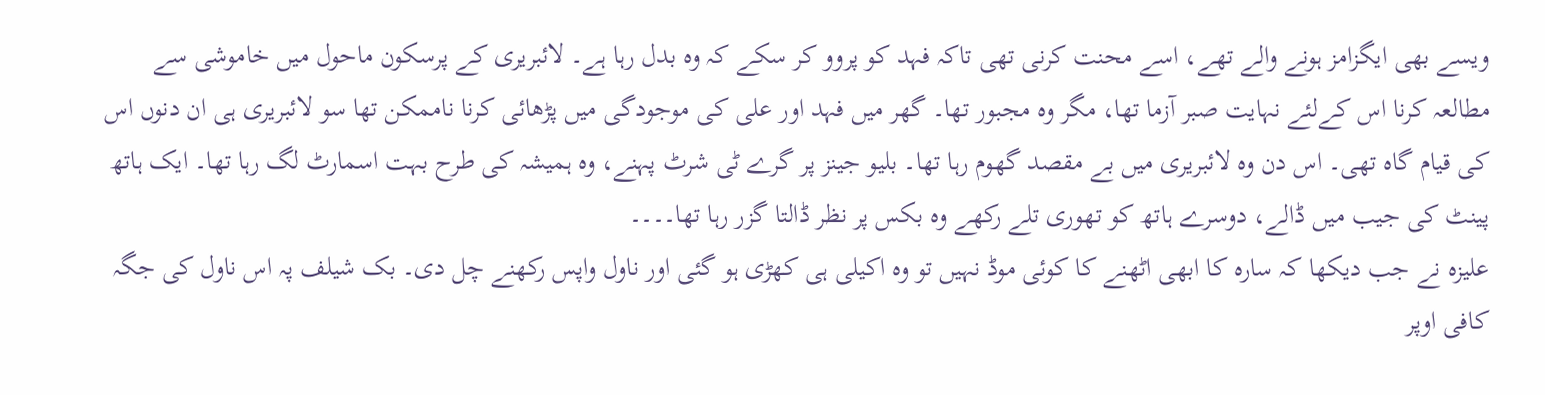ویسے بھی ایگزامز ہونے والے تھے، اسے محنت کرنی تھی تاکہ فہد کو پروو کر سکے کہ وہ بدل رہا ہے۔ لائبریری کے پرسکون ماحول میں خاموشی سے مطالعہ کرنا اس کےلئے نہایت صبر آزما تھا، مگر وہ مجبور تھا۔ گھر میں فہد اور علی کی موجودگی میں پڑھائی کرنا ناممکن تھا سو لائبریری ہی ان دنوں اس کی قیام گاہ تھی۔ اس دن وہ لائبریری میں بے مقصد گھوم رہا تھا۔ بلیو جینز پر گرے ٹی شرٹ پہنے، وہ ہمیشہ کی طرح بہت اسمارٹ لگ رہا تھا۔ ایک ہاتھ پینٹ کی جیب میں ڈالے، دوسرے ہاتھ کو تھوری تلے رکھے وہ بکس پر نظر ڈالتا گزر رہا تھا۔۔۔۔
علیزہ نے جب دیکھا کہ سارہ کا ابھی اٹھنے کا کوئی موڈ نہیں تو وہ اکیلی ہی کھڑی ہو گئی اور ناول واپس رکھنے چل دی۔ بک شیلف پہ اس ناول کی جگہ کافی اوپر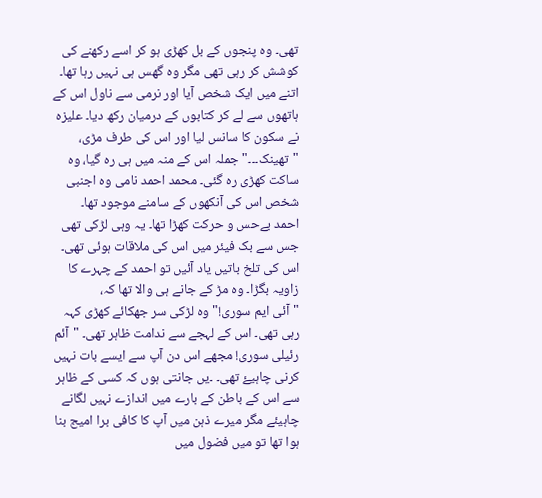تھی۔ وہ پنجوں کے بل کھڑی ہو کر اسے رکھنے کی کوشش کر رہی تھی مگر وہ گھس ہی نہیں رہا تھا۔ اتنے میں ایک شخص آیا اور نرمی سے ناول اس کے ہاتھوں سے لے کر کتابوں کے درمیان رکھ دیا۔ علیزہ نے سکون کا سانس لیا اور اس کی طرف مڑی، "تھینک۔۔۔" جملہ اس کے منہ میں ہی رہ گیا، وہ ساکت کھڑی رہ گئی۔ محمد احمد نامی وہ اجنبی شخص اس کی آنکھوں کے سامنے موجود تھا۔
احمد بےحس و حرکت کھڑا تھا۔ یہ وہی لڑکی تھی جس سے بک فیئر میں اس کی ملاقات ہوئی تھی۔ اس کی تلخ باتیں یاد آئیں تو احمد کے چہرے کا زاویہ بگڑا۔ وہ مڑ کے جانے ہی والا تھا کہ،
"آئی ایم سوری!" وہ لڑکی سر جھکائے کھڑی کہہ رہی تھی۔ اس کے لہجے سے ندامت ظاہر تھی۔ "آئم رئیلی سوری! مجھے اس دن آپ سے ایسے بات نہیں کرنی چاہیۓ تھی۔ ۔یں جانتی ہوں کہ کسی کے ظاہر سے اس کے باطن کے بارے میں اندازے نہیں لگانے چاہیئے مگر میرے ذہن میں آپ کا کافی برا امیج بنا ہوا تھا تو میں فضول میں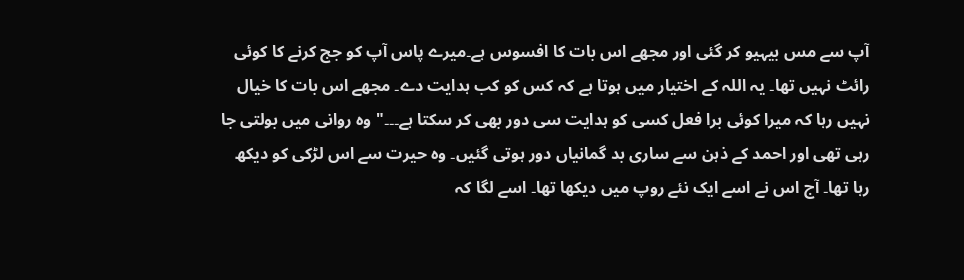آپ سے مس بیہیو کر گئی اور مجھے اس بات کا افسوس ہے۔میرے پاس آپ کو جج کرنے کا کوئی رائٹ نہیں تھا۔ یہ اللہ کے اختیار میں ہوتا ہے کہ کس کو کب ہدایت دے۔ مجھے اس بات کا خیال نہیں رہا کہ میرا کوئی برا فعل کسی کو ہدایت سی دور بھی کر سکتا ہے۔۔۔" وہ روانی میں بولتی جا رہی تھی اور احمد کے ذہن سے ساری بد گمانیاں دور ہوتی گئیں۔ وہ حیرت سے اس لڑکی کو دیکھ رہا تھا۔ آج اس نے اسے ایک نئے روپ میں دیکھا تھا۔ اسے لگا کہ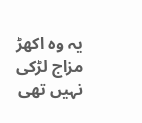یہ وہ اکھڑ مزاج لڑکی نہیں تھی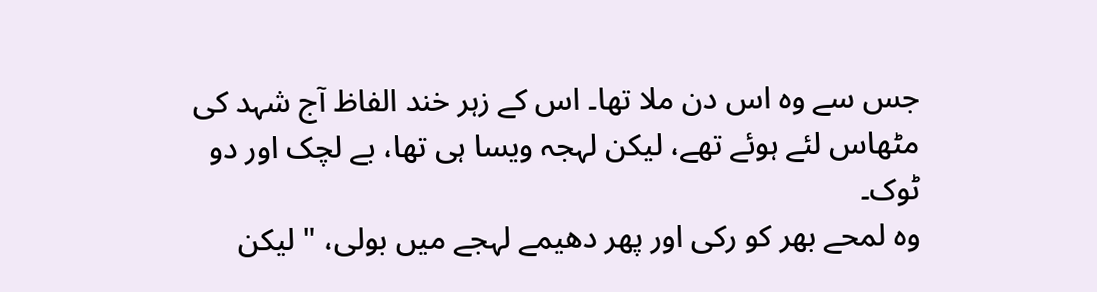جس سے وہ اس دن ملا تھا۔ اس کے زہر خند الفاظ آج شہد کی مٹھاس لئے ہوئے تھے، لیکن لہجہ ویسا ہی تھا، بے لچک اور دو ٹوک۔
وہ لمحے بھر کو رکی اور پھر دھیمے لہجے میں بولی، " لیکن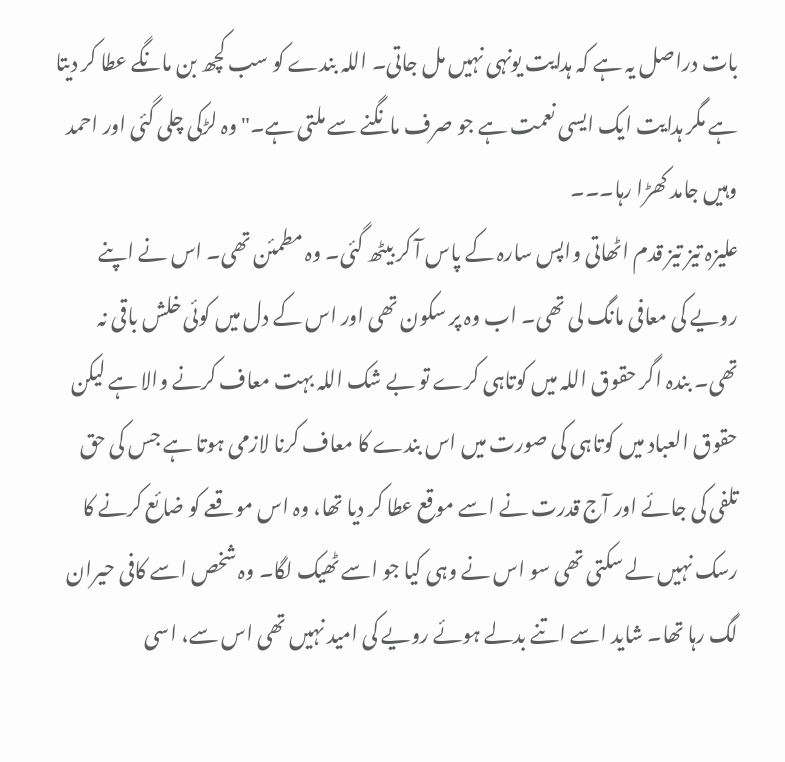بات دراصل یہ ہے کہ ہدایت یونہی نہیں مل جاتی۔ اللہ بندے کو سب کچھ بن مانگے عطا کر دیتا ہے مگر ہدایت ایک ایسی نعمت ہے جو صرف مانگنے سے ملتی ہے۔" وہ لڑکی چلی گئی اور احمد وہیں جامد کھڑا رہا۔۔۔
علیزہ تیز تیز قدم اٹھاتی واپس سارہ کے پاس آ کر بیٹھ گئی۔ وہ مطمئن تھی۔ اس نے اپنے رویے کی معافی مانگ لی تھی۔ اب وہ پر سکون تھی اور اس کے دل میں کوئی خلش باقی نہ تھی۔ بندہ اگر حقوق اللہ میں کوتاہی کرے تو بے شک اللہ بہت معاف کرنے والا ہے لیکن حقوق العباد میں کوتاہی کی صورت میں اس بندے کا معاف کرنا لازمی ہوتا ہے جس کی حق تلفی کی جائے اور آج قدرت نے اسے موقع عطا کر دیا تھا، وہ اس موقعے کو ضائع کرنے کا رسک نہیں لے سکتی تھی سو اس نے وہی کیا جو اسے ٹھیک لگا۔ وہ شخص اسے کافی حیران لگ رہا تھا۔ شاید اسے اتنے بدلے ہوئے رویے کی امید نہیں تھی اس سے، اسی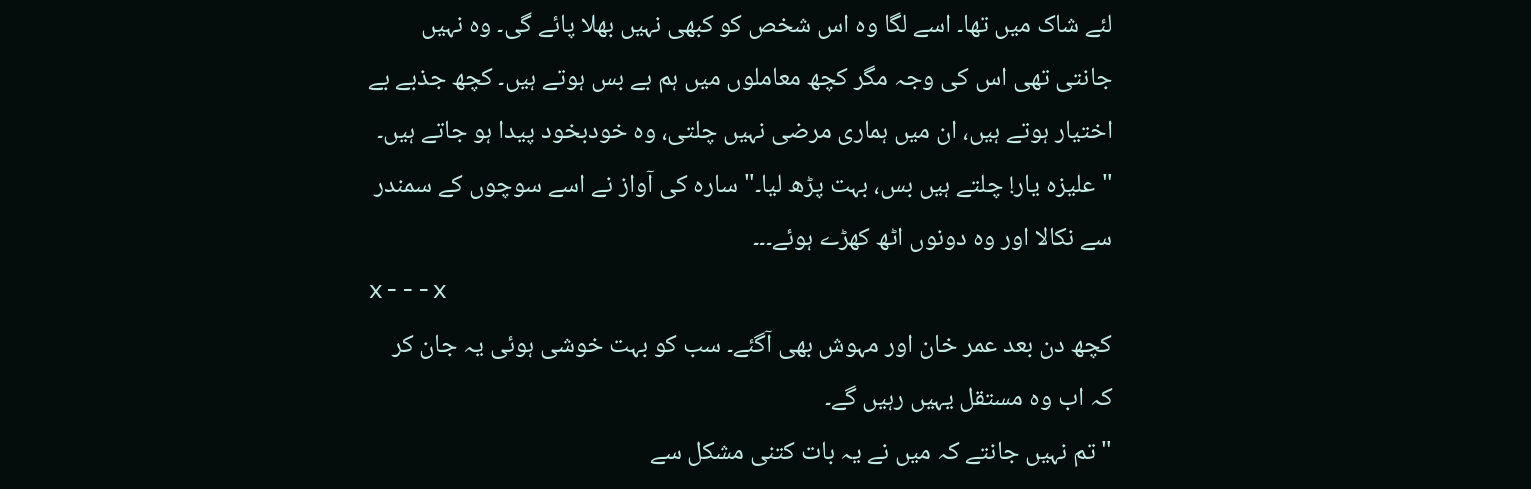لئے شاک میں تھا۔ اسے لگا وہ اس شخص کو کبھی نہیں بھلا پائے گی۔ وہ نہیں جانتی تھی اس کی وجہ مگر کچھ معاملوں میں ہم بے بس ہوتے ہیں۔ کچھ جذبے بے اختیار ہوتے ہیں، ان میں ہماری مرضی نہیں چلتی، وہ خودبخود پیدا ہو جاتے ہیں۔
"علیزہ یار! چلتے ہیں بس، بہت پڑھ لیا۔" سارہ کی آواز نے اسے سوچوں کے سمندر سے نکالا اور وہ دونوں اٹھ کھڑے ہوئے۔۔۔
x---x
کچھ دن بعد عمر خان اور مہوش بھی آگئے۔ سب کو بہت خوشی ہوئی یہ جان کر کہ اب وہ مستقل یہیں رہیں گے۔
"تم نہیں جانتے کہ میں نے یہ بات کتنی مشکل سے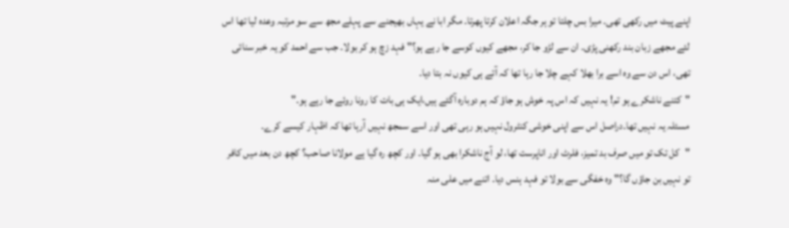اپنے پیٹ میں رکھی تھی۔ میرا بس چلتا تو ہر جگہ اعلان کرتا پھرتا۔ مگر ابا نے یہاں بھیجنے سے پہلے مجھ سے سو مرتبہ وعدہ لیا تھا اس لئے مجھے زبان بند رکھنی پڑی۔ ان سے لڑو جا کر، مجھے کیوں کوسے جا رہے ہو؟" فہد زچ ہو کر بولا۔ جب سے احمد کو یہ خبر سنائی تھی، اس دن سے وہ اسے برا بھلا کہے چلا جا رہا تھا کہ آتے ہی کیوں نہ بتا دیا۔
"کتنے ناشکرے ہو تم! یہ نہیں کہ اس پہ خوش ہو جاؤ کہ ہم دوبارہ آگئے ہیں،ایک ہی بات کا رونا روئے جا رہے ہو۔"
مسئلہ یہ نہیں تھا۔دراصل اس سے اپنی خوشی کنٹرول نہیں ہو رہی تھی اور اسے سمجھ نہیں آرہا تھا کہ اظہار کیسے کرے۔
"کل تک تو میں صرف بد تمیز، فلرٹ اور اناپرست تھا، لو آج ناشکرا بھی ہو گیا۔ اور کچھ رہ گیا ہے مولانا صاحب؟ کچھ دن بعد میں کافر تو نہیں بن جاؤں گا؟" وہ خفگی سے بولا تو فہد ہنس دیا۔ اتنے میں علی منہ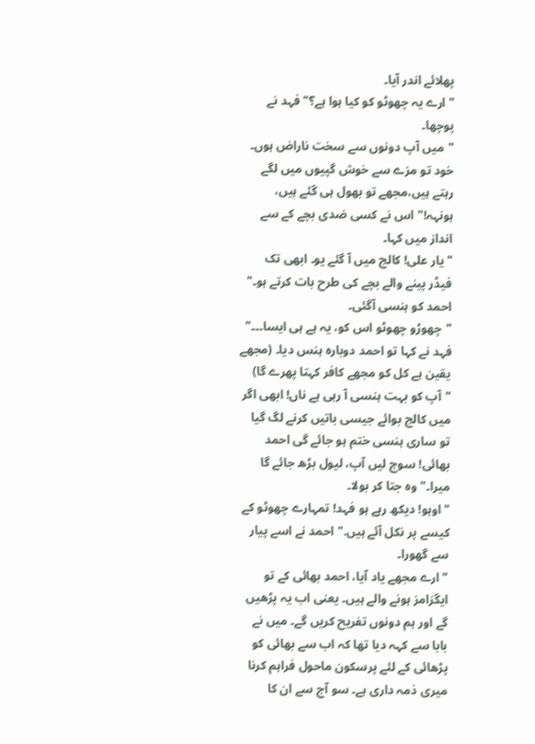پھلائے اندر آیا۔
"ارے یہ چھوٹو کو کیا ہوا ہے؟" فہد نے پوچھا۔
"میں آپ دونوں سے سخت ناراض ہوں۔ خود تو مزے سے خوش گپیوں میں لگے رہتے ہیں،مجھے تو بھول ہی گئے ہیں، ہونہہ!" اس نے کسی ضدی بچے کے سے انداز میں کہا۔
"یار علی! کالج میں آ گئے یو۔ ابھی تک فیڈر پینے والے بچے کی طرح بات کرتے ہو۔" احمد کو ہنسی آگئی۔
"چھوڑو چھوٹو اس کو، یہ ہے ہی ایسا۔۔۔" فہد نے کہا تو احمد دوبارہ ہنس دیا۔ (مجھے یقین ہے کل کو مجھے کافر کہتا پھرے گا)
"آپ کو بہت ہنسی آ رہی ہے ناں! ابھی اگر میں کالج بوائے جیسی باتیں کرنے لگ گیا تو ساری ہنسی ختم ہو جائے گی احمد بھائی! سوچ لیں آپ، لیول بڑھ جائے گا میرا۔" وہ جتا کر بولا۔
"اوہو! دیکھ رہے ہو فہد! تمہارے چھوٹو کے کیسے پر نکل آئے ہیں." احمد نے اسے پیار سے گھورا۔
"ارے مجھے یاد آیا، احمد بھائی کے تو ایگزامز ہونے والے ہیں۔ یعنی اب یہ پڑھیں گے اور ہم دونوں تفریح کریں گے۔ میں نے بابا سے کہہ دیا تھا کہ اب سے بھائی کو پڑھائی کے لئے پرسکون ماحول فراہم کرنا میری ذمہ داری ہے۔ سو آج سے ان کا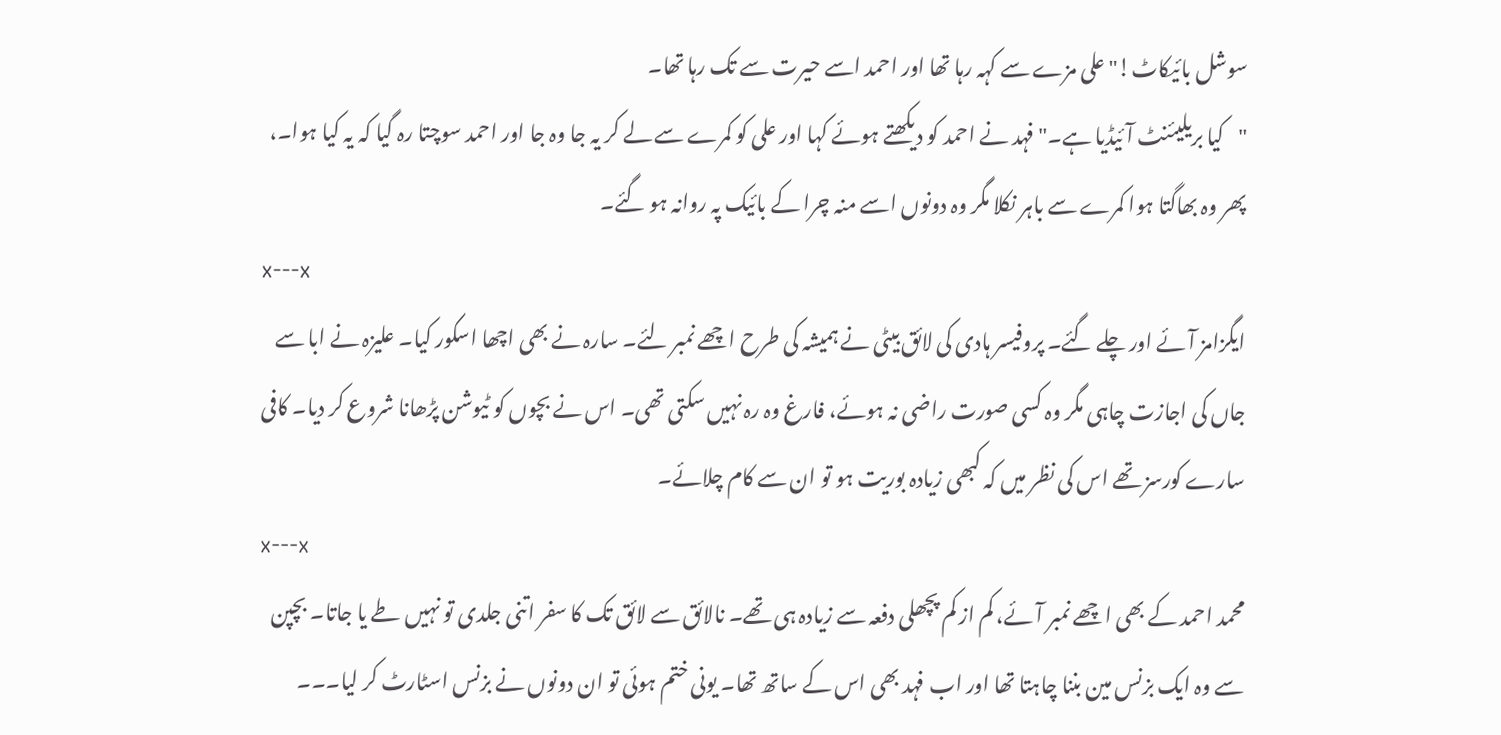سوشل بائیکاٹ!" علی مزے سے کہہ رہا تھا اور احمد اسے حیرت سے تک رہا تھا۔
"کیا بریلیئنٹ آئیڈیا ہے۔" فہد نے احمد کو دیکھتے ہوئے کہا اور علی کو کمرے سے لے کر یہ جا وہ جا اور احمد سوچتا رہ گیا کہ یہ کیا ہوا۔، پھر وہ بھاگتا ہوا کمرے سے باہر نکلا مگر وہ دونوں اسے منہ چرا کے بائیک پہ روانہ ہو گئے۔
x---x
ایگزامز آئے اور چلے گئے۔ پروفیسر ہادی کی لائق بیٹی نے ہمیشہ کی طرح اچھے نمبر لئے۔ سارہ نے بھی اچھا اسکور کیا۔ علیزہ نے ابا سے جاں کی اجازت چاہی مگر وہ کسی صورت راضی نہ ہوئے، فارغ وہ رہ نہیں سکتی تھی۔ اس نے بچوں کو ٹیوشن پڑھانا شروع کر دیا۔ کافی سارے کورسز تھے اس کی نظر میں کہ کبھی زیادہ بوریت ہو تو ان سے کام چلائے۔
x---x
محمد احمد کے بھی اچھے نمبر آئے، کم از کم پچھلی دفعہ سے زیادہ ہی تھے۔ نالائق سے لائق تک کا سفر اتنی جلدی تو نہیں طے یا جاتا۔ بچپن سے وہ ایک بزنس مین بننا چاہتا تھا اور اب فہد بھی اس کے ساتھ تھا۔ یونی ختم ہوئی تو ان دونوں نے بزنس اسٹارٹ کر لیا۔۔۔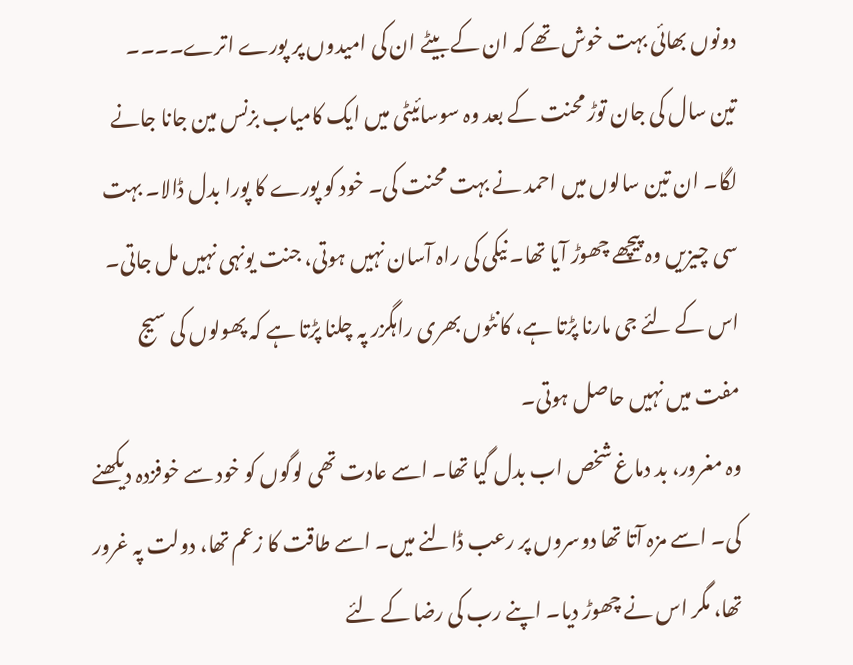دونوں بھائی بہت خوش تھے کہ ان کے بیٹے ان کی امیدوں پر پورے اترے۔۔۔۔
تین سال کی جان توڑ محنت کے بعد وہ سوسائیٹی میں ایک کامیاب بزنس مین جانا جانے لگا۔ ان تین سالوں میں احمد نے بہت محنت کی۔ خود کو پورے کا پورا بدل ڈالا۔ بہت سی چیزیں وہ پیچھے چھوڑ آیا تھا۔ نیکی کی راہ آسان نہیں ہوتی، جنت یونہی نہیں مل جاتی۔ اس کے لئے جی مارنا پڑتا ہے، کانٹوں بھری راہگزر پہ چلنا پڑتا ہے کہ پھولوں کی سیج مفت میں نہیں حاصل ہوتی۔
وہ مغرور، بد دماغ شخص اب بدل گیا تھا۔ اسے عادت تھی لوگوں کو خود سے خوفزدہ دیکھنے کی۔ اسے مزہ آتا تھا دوسروں پر رعب ڈالنے میں۔ اسے طاقت کا زعم تھا، دولت پہ غرور تھا، مگر اس نے چھوڑ دیا۔ اپنے رب کی رضا کے لئے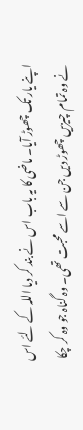اپنے یار تک چھوڑ آیا۔ ماضی کا یہ باب اس نے بند کر دیا اللہ کے لئے اس نے وہ تمام چیزیں چھوڑ دیں جن سے اسے محبت تھی۔ وہ گناہ جو وہ کر چکا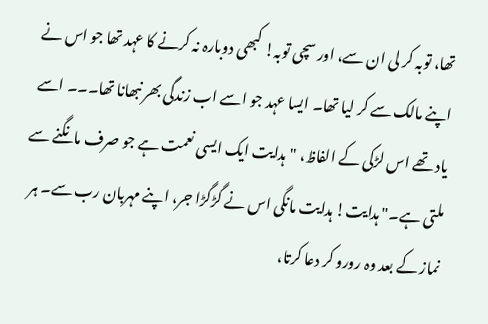تھا، توبہ کر لی ان سے، اور سچی توبہ! کبھی دوبارہ نہ کرنے کا عہد تھا جو اس نے اپنے مالک سے کر لیا تھا۔ ایسا عہد جو اسے اب زندگی بھر نبھانا تھا۔۔۔ اسے یاد تھے اس لڑکی کے الفاظ، "ہدایت ایک ایسی نعمت ہے جو صرف مانگنے سے ملتی ہے۔" ہدایت! ہدایت مانگی اس نے گڑگڑا جر، اپنے مہربان رب سے۔ ہر نماز کے بعد وہ رورو کر دعا کرتا،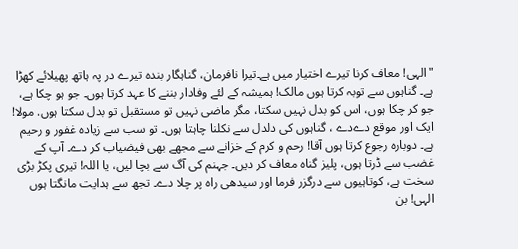"الہی! معاف کرنا تیرے اختیار میں ہے۔تیرا نافرمان، گناہگار بندہ تیرے در پہ ہاتھ پھیلائے کھڑا ہے۔ گناہوں سے توبہ کرتا ہوں مالک! ہمیشہ کے لئے وفادار بننے کا عہد کرتا ہوں۔ جو ہو چکا ہے، جو کر چکا ہوں، اس کو بدل نہیں سکتا، مگر ماضی نہیں تو مستقبل تو بدل سکتا ہوں. مولا! ایک اور موقع دےدے ، گناہوں کی دلدل سے نکلنا چاہتا ہوں۔ تو سب سے زیادہ غفور و رحیم ہے۔ دوبارہ رجوع کرتا ہوں آقا! رحم و کرم کے خزانے سے مجھے بھی فیضیاب کر دے۔ آپ کے غضب سے ڈرتا ہوں، پلیز گناہ معاف کر دیں۔ جہنم کی آگ سے بچا لیں، یا اللہ! تیری پکڑ بڑی سخت ہے، کوتاہیوں سے درگزر فرما اور سیدھی راہ پر چلا دے۔ تجھ سے ہدایت مانگتا ہوں الہی! بن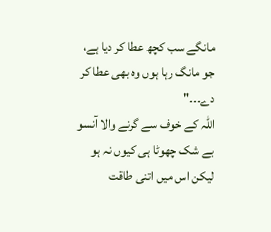مانگے سب کچھ عطا کر دیا ہے، جو مانگ رہا ہوں وہ بھی عطا کر دے۔۔۔"
اللہ کے خوف سے گرنے والا آنسو بے شک چھوٹا ہی کیوں نہ ہو لیکن اس میں اتنی طاقت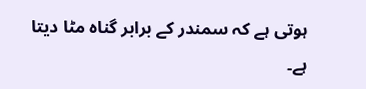ہوتی ہے کہ سمندر کے برابر گناہ مٹا دیتا ہے۔